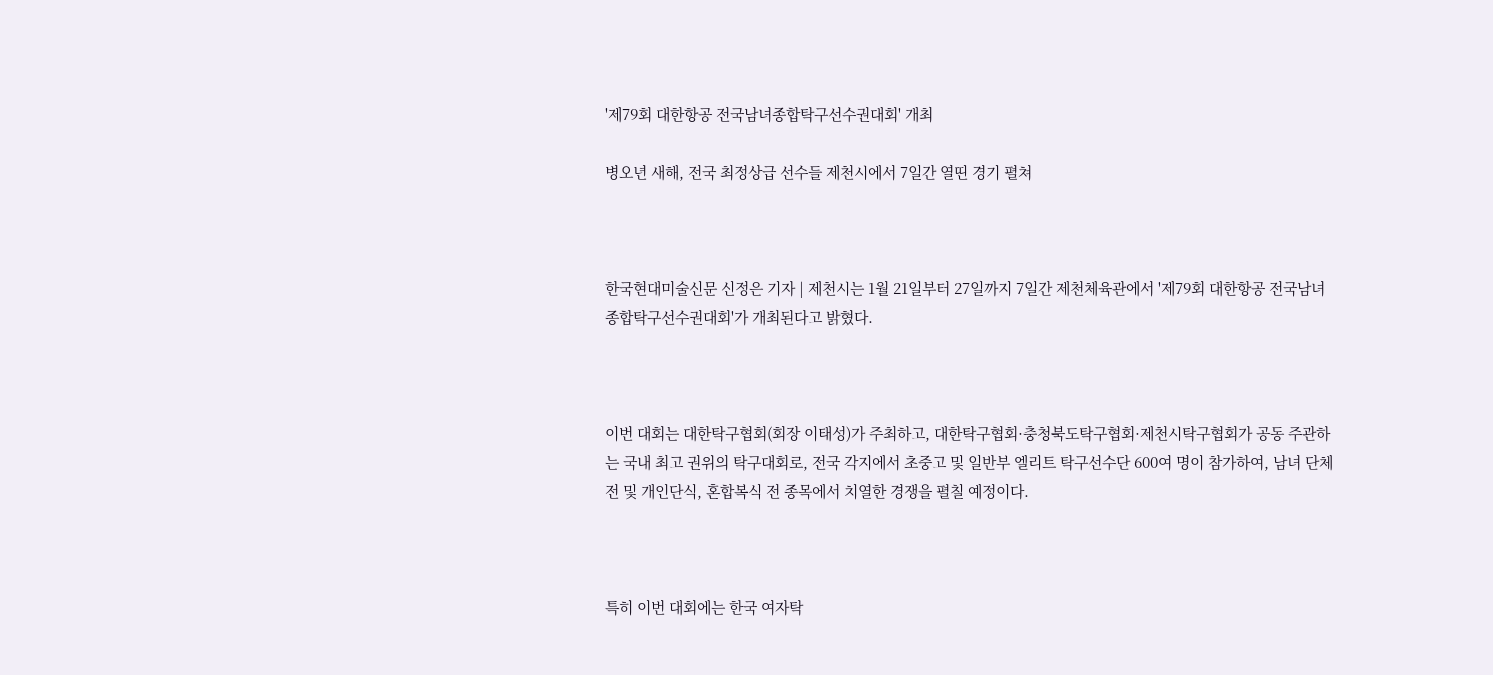'제79회 대한항공 전국남녀종합탁구선수권대회' 개최

병오년 새해, 전국 최정상급 선수들 제천시에서 7일간 열띤 경기 펼쳐



한국현대미술신문 신정은 기자 | 제천시는 1월 21일부터 27일까지 7일간 제천체육관에서 '제79회 대한항공 전국남녀종합탁구선수권대회'가 개최된다고 밝혔다.



이번 대회는 대한탁구협회(회장 이태성)가 주최하고, 대한탁구협회·충청북도탁구협회·제천시탁구협회가 공동 주관하는 국내 최고 권위의 탁구대회로, 전국 각지에서 초중고 및 일반부 엘리트 탁구선수단 600여 명이 참가하여, 남녀 단체전 및 개인단식, 혼합복식 전 종목에서 치열한 경쟁을 펼칠 예정이다.



특히 이번 대회에는 한국 여자탁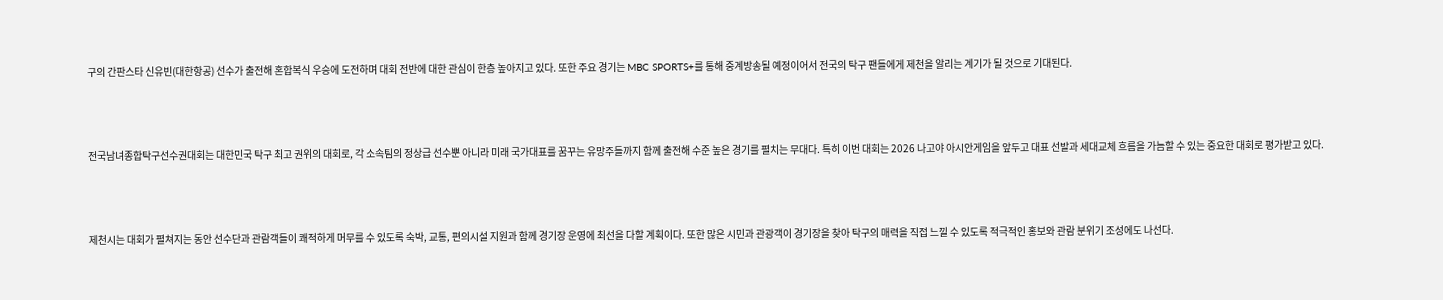구의 간판스타 신유빈(대한항공) 선수가 출전해 혼합복식 우승에 도전하며 대회 전반에 대한 관심이 한층 높아지고 있다. 또한 주요 경기는 MBC SPORTS+를 통해 중계방송될 예정이어서 전국의 탁구 팬들에게 제천을 알리는 계기가 될 것으로 기대된다.



전국남녀종합탁구선수권대회는 대한민국 탁구 최고 권위의 대회로, 각 소속팀의 정상급 선수뿐 아니라 미래 국가대표를 꿈꾸는 유망주들까지 함께 출전해 수준 높은 경기를 펼치는 무대다. 특히 이번 대회는 2026 나고야 아시안게임을 앞두고 대표 선발과 세대교체 흐름을 가늠할 수 있는 중요한 대회로 평가받고 있다.



제천시는 대회가 펼쳐지는 동안 선수단과 관람객들이 쾌적하게 머무를 수 있도록 숙박, 교통, 편의시설 지원과 함께 경기장 운영에 최선을 다할 계획이다. 또한 많은 시민과 관광객이 경기장을 찾아 탁구의 매력을 직접 느낄 수 있도록 적극적인 홍보와 관람 분위기 조성에도 나선다.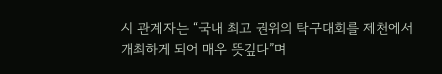시 관계자는 “국내 최고 권위의 탁구대회를 제천에서 개최하게 되어 매우 뜻깊다”며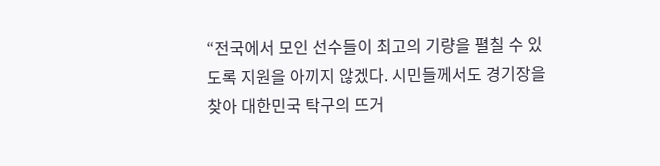“전국에서 모인 선수들이 최고의 기량을 펼칠 수 있도록 지원을 아끼지 않겠다. 시민들께서도 경기장을 찾아 대한민국 탁구의 뜨거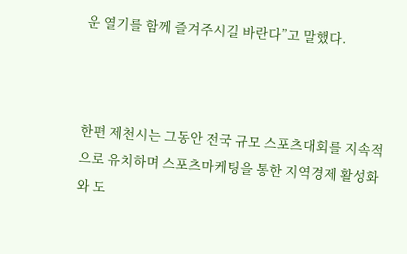운 열기를 함께 즐겨주시길 바란다”고 말했다.



한편 제천시는 그동안 전국 규모 스포츠대회를 지속적으로 유치하며 스포츠마케팅을 통한 지역경제 활성화와 도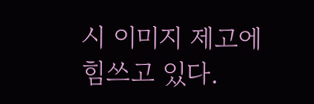시 이미지 제고에 힘쓰고 있다.